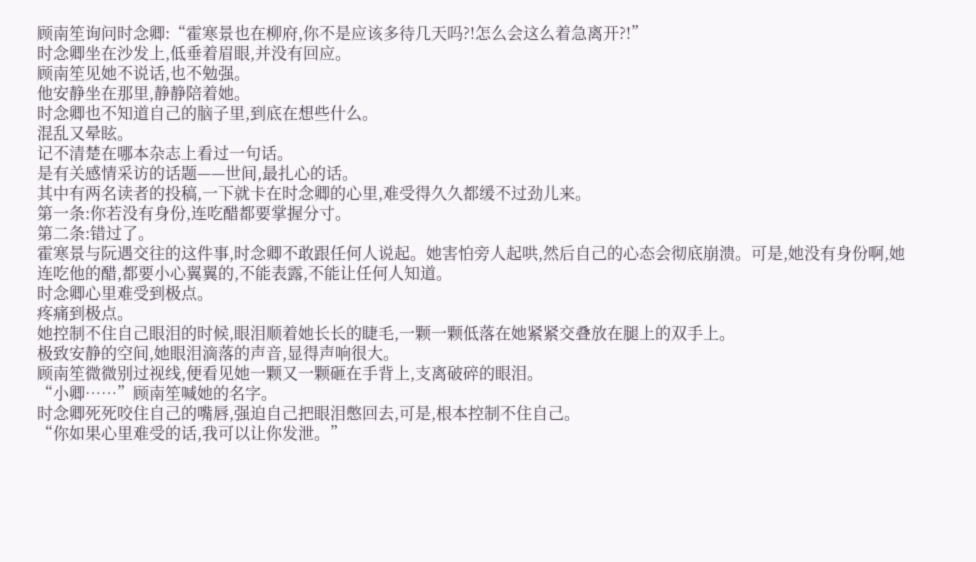顾南笙询问时念卿:“霍寒景也在柳府,你不是应该多待几天吗?!怎么会这么着急离开?!”
时念卿坐在沙发上,低垂着眉眼,并没有回应。
顾南笙见她不说话,也不勉强。
他安静坐在那里,静静陪着她。
时念卿也不知道自己的脑子里,到底在想些什么。
混乱又晕眩。
记不清楚在哪本杂志上看过一句话。
是有关感情采访的话题——世间,最扎心的话。
其中有两名读者的投稿,一下就卡在时念卿的心里,难受得久久都缓不过劲儿来。
第一条:你若没有身份,连吃醋都要掌握分寸。
第二条:错过了。
霍寒景与阮遇交往的这件事,时念卿不敢跟任何人说起。她害怕旁人起哄,然后自己的心态会彻底崩溃。可是,她没有身份啊,她连吃他的醋,都要小心翼翼的,不能表露,不能让任何人知道。
时念卿心里难受到极点。
疼痛到极点。
她控制不住自己眼泪的时候,眼泪顺着她长长的睫毛,一颗一颗低落在她紧紧交叠放在腿上的双手上。
极致安静的空间,她眼泪滴落的声音,显得声响很大。
顾南笙微微别过视线,便看见她一颗又一颗砸在手背上,支离破碎的眼泪。
“小卿……”顾南笙喊她的名字。
时念卿死死咬住自己的嘴唇,强迫自己把眼泪憋回去,可是,根本控制不住自己。
“你如果心里难受的话,我可以让你发泄。”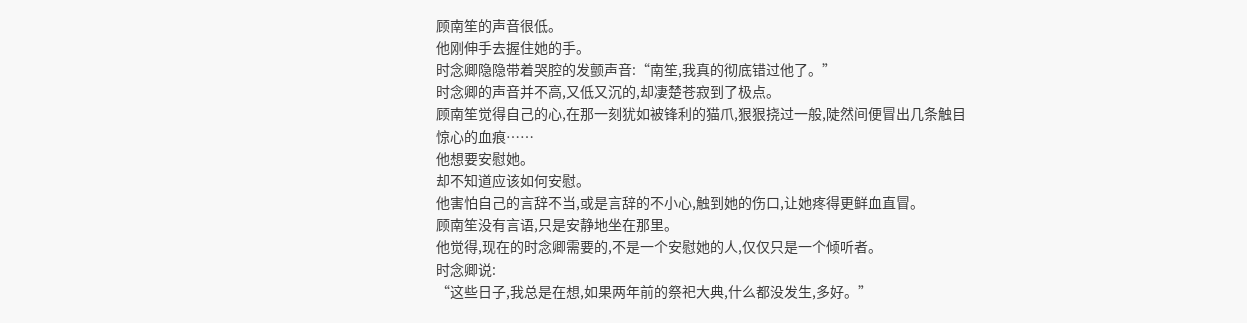顾南笙的声音很低。
他刚伸手去握住她的手。
时念卿隐隐带着哭腔的发颤声音:“南笙,我真的彻底错过他了。”
时念卿的声音并不高,又低又沉的,却凄楚苍寂到了极点。
顾南笙觉得自己的心,在那一刻犹如被锋利的猫爪,狠狠挠过一般,陡然间便冒出几条触目惊心的血痕……
他想要安慰她。
却不知道应该如何安慰。
他害怕自己的言辞不当,或是言辞的不小心,触到她的伤口,让她疼得更鲜血直冒。
顾南笙没有言语,只是安静地坐在那里。
他觉得,现在的时念卿需要的,不是一个安慰她的人,仅仅只是一个倾听者。
时念卿说:
“这些日子,我总是在想,如果两年前的祭祀大典,什么都没发生,多好。”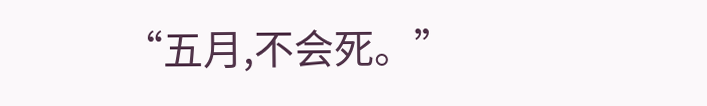“五月,不会死。”